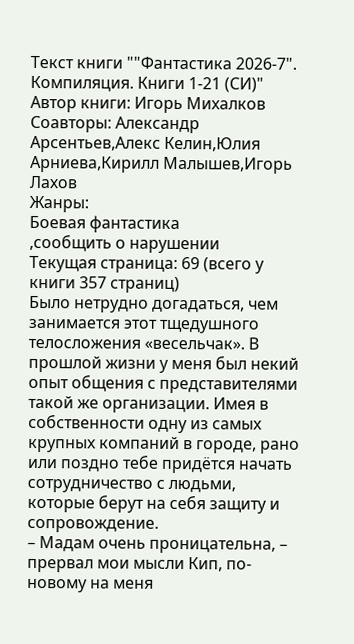Текст книги ""Фантастика 2026-7". Компиляция. Книги 1-21 (СИ)"
Автор книги: Игорь Михалков
Соавторы: Александр Арсентьев,Алекс Келин,Юлия Арниева,Кирилл Малышев,Игорь Лахов
Жанры:
Боевая фантастика
,сообщить о нарушении
Текущая страница: 69 (всего у книги 357 страниц)
Было нетрудно догадаться, чем занимается этот тщедушного телосложения «весельчак». В прошлой жизни у меня был некий опыт общения с представителями такой же организации. Имея в собственности одну из самых крупных компаний в городе, рано или поздно тебе придётся начать сотрудничество с людьми, которые берут на себя защиту и сопровождение.
– Мадам очень проницательна, – прервал мои мысли Кип, по-новому на меня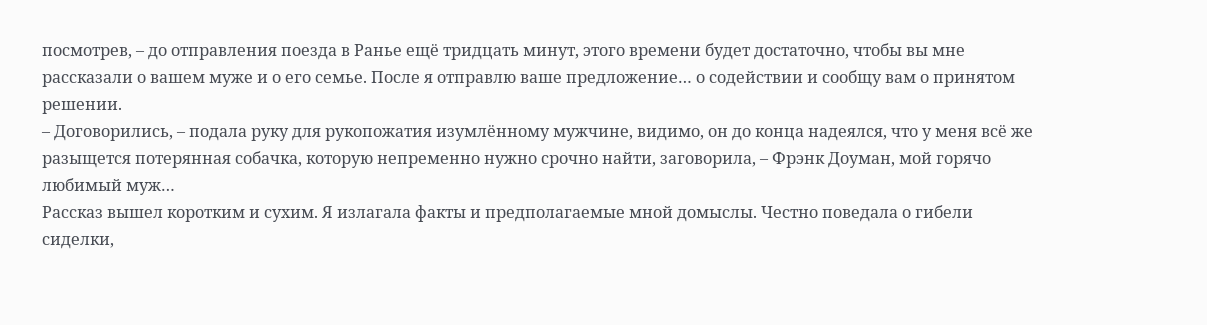посмотрев, – до отправления поезда в Ранье ещё тридцать минут, этого времени будет достаточно, чтобы вы мне рассказали о вашем муже и о его семье. После я отправлю ваше предложение… о содействии и сообщу вам о принятом решении.
– Договорились, – подала руку для рукопожатия изумлённому мужчине, видимо, он до конца надеялся, что у меня всё же разыщется потерянная собачка, которую непременно нужно срочно найти, заговорила, – Фрэнк Доуман, мой горячо любимый муж…
Рассказ вышел коротким и сухим. Я излагала факты и предполагаемые мной домыслы. Честно поведала о гибели сиделки,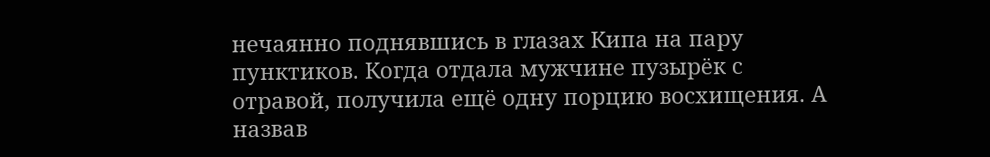нечаянно поднявшись в глазах Кипа на пару пунктиков. Когда отдала мужчине пузырёк с отравой, получила ещё одну порцию восхищения. А назвав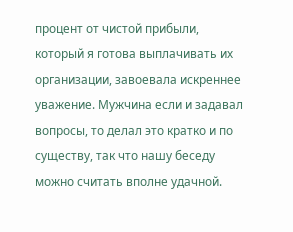процент от чистой прибыли, который я готова выплачивать их организации, завоевала искреннее уважение. Мужчина если и задавал вопросы, то делал это кратко и по существу, так что нашу беседу можно считать вполне удачной.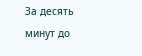За десять минут до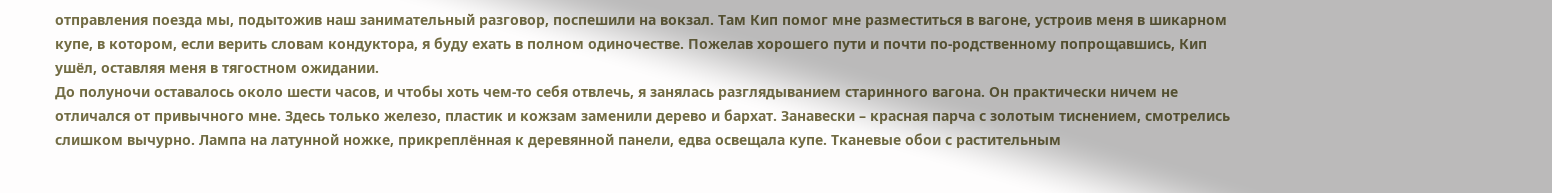отправления поезда мы, подытожив наш занимательный разговор, поспешили на вокзал. Там Кип помог мне разместиться в вагоне, устроив меня в шикарном купе, в котором, если верить словам кондуктора, я буду ехать в полном одиночестве. Пожелав хорошего пути и почти по-родственному попрощавшись, Кип ушёл, оставляя меня в тягостном ожидании.
До полуночи оставалось около шести часов, и чтобы хоть чем-то себя отвлечь, я занялась разглядыванием старинного вагона. Он практически ничем не отличался от привычного мне. Здесь только железо, пластик и кожзам заменили дерево и бархат. Занавески – красная парча с золотым тиснением, смотрелись слишком вычурно. Лампа на латунной ножке, прикреплённая к деревянной панели, едва освещала купе. Тканевые обои с растительным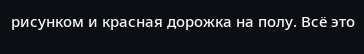рисунком и красная дорожка на полу. Всё это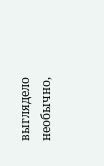выглядело необычно,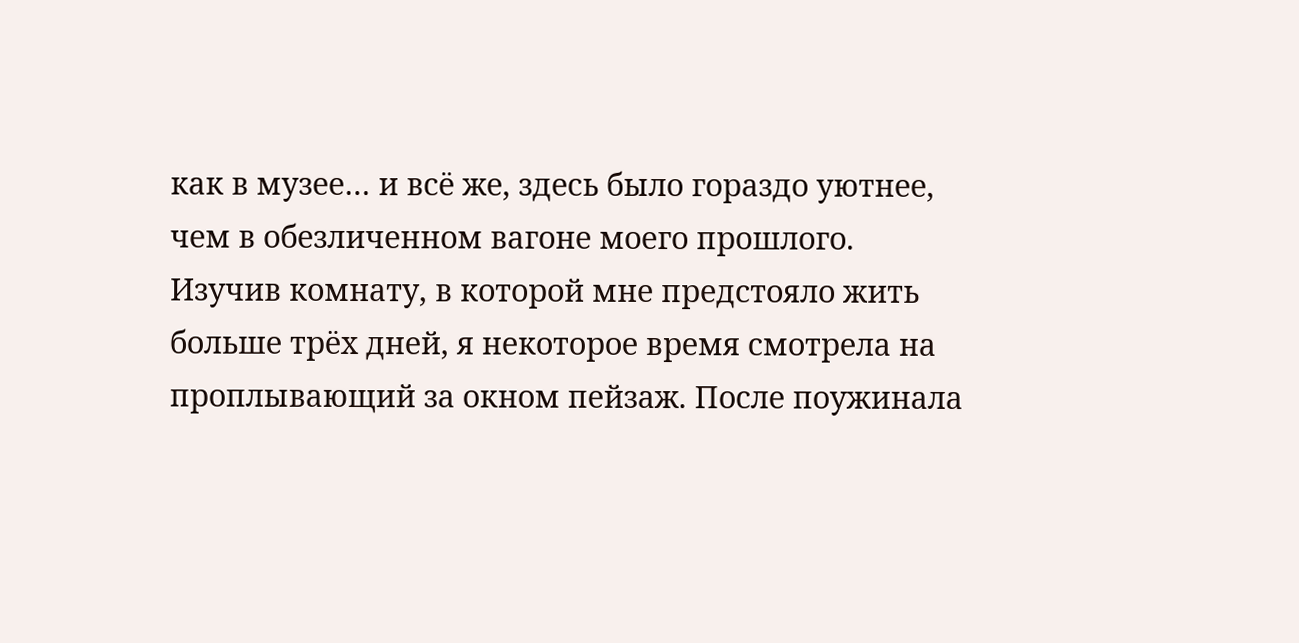как в музее… и всё же, здесь было гораздо уютнее, чем в обезличенном вагоне моего прошлого.
Изучив комнату, в которой мне предстояло жить больше трёх дней, я некоторое время смотрела на проплывающий за окном пейзаж. После поужинала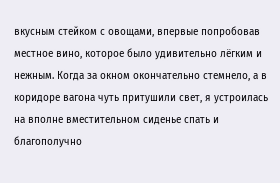вкусным стейком с овощами, впервые попробовав местное вино, которое было удивительно лёгким и нежным. Когда за окном окончательно стемнело, а в коридоре вагона чуть притушили свет, я устроилась на вполне вместительном сиденье спать и благополучно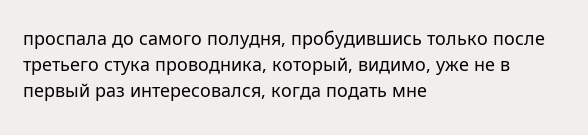проспала до самого полудня, пробудившись только после третьего стука проводника, который, видимо, уже не в первый раз интересовался, когда подать мне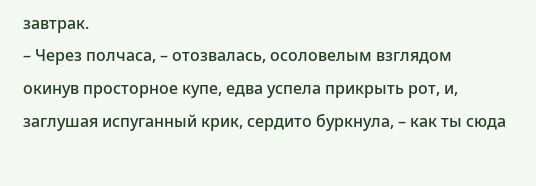завтрак.
– Через полчаса, – отозвалась, осоловелым взглядом окинув просторное купе, едва успела прикрыть рот, и, заглушая испуганный крик, сердито буркнула, – как ты сюда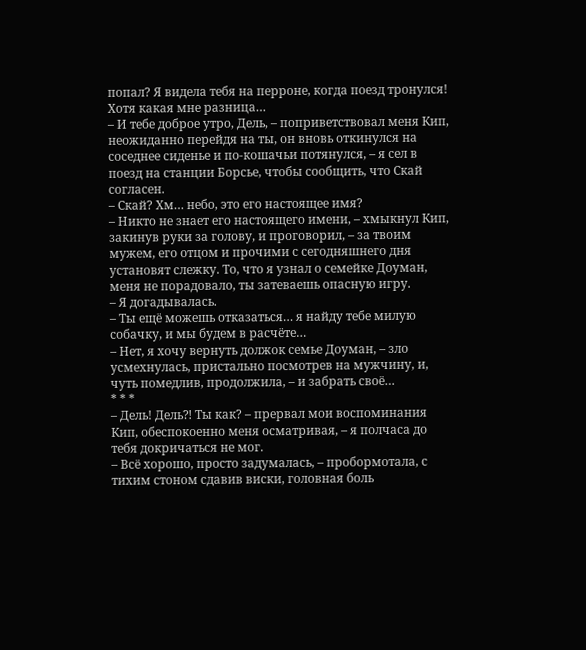попал? Я видела тебя на перроне, когда поезд тронулся! Хотя какая мне разница…
– И тебе доброе утро, Дель, – поприветствовал меня Кип, неожиданно перейдя на ты, он вновь откинулся на соседнее сиденье и по-кошачьи потянулся, – я сел в поезд на станции Борсье, чтобы сообщить, что Скай согласен.
– Скай? Хм… небо, это его настоящее имя?
– Никто не знает его настоящего имени, – хмыкнул Кип, закинув руки за голову, и проговорил, – за твоим мужем, его отцом и прочими с сегодняшнего дня установят слежку. То, что я узнал о семейке Доуман, меня не порадовало, ты затеваешь опасную игру.
– Я догадывалась.
– Ты ещё можешь отказаться… я найду тебе милую собачку, и мы будем в расчёте…
– Нет, я хочу вернуть должок семье Доуман, – зло усмехнулась, пристально посмотрев на мужчину, и, чуть помедлив, продолжила, – и забрать своё…
* * *
– Дель! Дель⁈ Ты как? – прервал мои воспоминания Кип, обеспокоенно меня осматривая, – я полчаса до тебя докричаться не мог.
– Всё хорошо, просто задумалась, – пробормотала, с тихим стоном сдавив виски, головная боль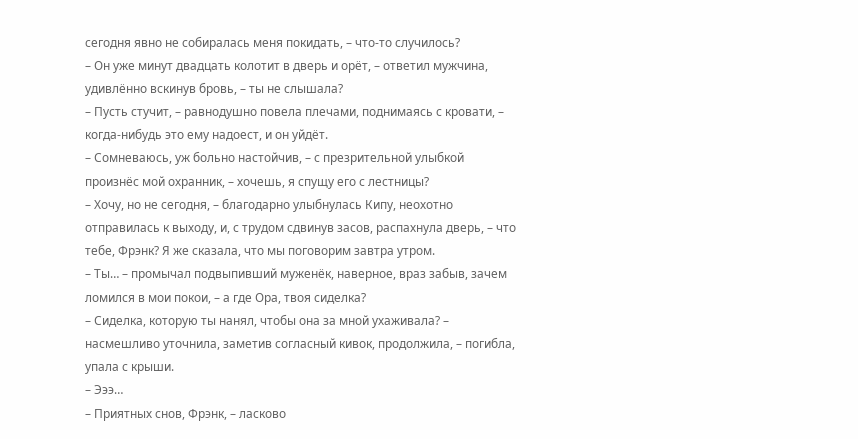сегодня явно не собиралась меня покидать, – что-то случилось?
– Он уже минут двадцать колотит в дверь и орёт, – ответил мужчина, удивлённо вскинув бровь, – ты не слышала?
– Пусть стучит, – равнодушно повела плечами, поднимаясь с кровати, – когда-нибудь это ему надоест, и он уйдёт.
– Сомневаюсь, уж больно настойчив, – с презрительной улыбкой произнёс мой охранник, – хочешь, я спущу его с лестницы?
– Хочу, но не сегодня, – благодарно улыбнулась Кипу, неохотно отправилась к выходу, и, с трудом сдвинув засов, распахнула дверь, – что тебе, Фрэнк? Я же сказала, что мы поговорим завтра утром.
– Ты… – промычал подвыпивший муженёк, наверное, враз забыв, зачем ломился в мои покои, – а где Ора, твоя сиделка?
– Сиделка, которую ты нанял, чтобы она за мной ухаживала? – насмешливо уточнила, заметив согласный кивок, продолжила, – погибла, упала с крыши.
– Эээ…
– Приятных снов, Фрэнк, – ласково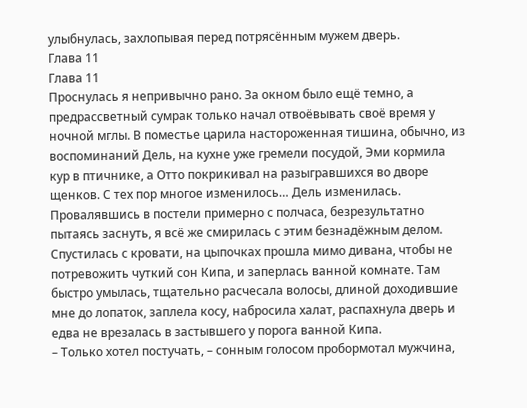улыбнулась, захлопывая перед потрясённым мужем дверь.
Глава 11
Глава 11
Проснулась я непривычно рано. За окном было ещё темно, а предрассветный сумрак только начал отвоёвывать своё время у ночной мглы. В поместье царила настороженная тишина, обычно, из воспоминаний Дель, на кухне уже гремели посудой, Эми кормила кур в птичнике, а Отто покрикивал на разыгравшихся во дворе щенков. С тех пор многое изменилось… Дель изменилась.
Провалявшись в постели примерно с полчаса, безрезультатно пытаясь заснуть, я всё же смирилась с этим безнадёжным делом. Спустилась с кровати, на цыпочках прошла мимо дивана, чтобы не потревожить чуткий сон Кипа, и заперлась ванной комнате. Там быстро умылась, тщательно расчесала волосы, длиной доходившие мне до лопаток, заплела косу, набросила халат, распахнула дверь и едва не врезалась в застывшего у порога ванной Кипа.
– Только хотел постучать, – сонным голосом пробормотал мужчина,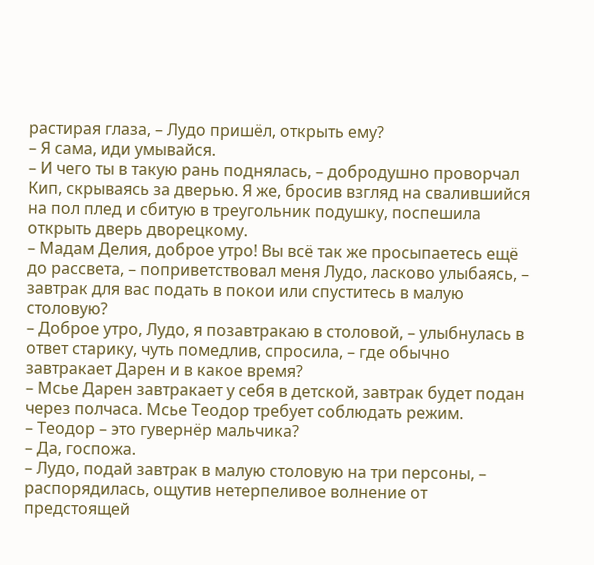растирая глаза, – Лудо пришёл, открыть ему?
– Я сама, иди умывайся.
– И чего ты в такую рань поднялась, – добродушно проворчал Кип, скрываясь за дверью. Я же, бросив взгляд на свалившийся на пол плед и сбитую в треугольник подушку, поспешила открыть дверь дворецкому.
– Мадам Делия, доброе утро! Вы всё так же просыпаетесь ещё до рассвета, – поприветствовал меня Лудо, ласково улыбаясь, – завтрак для вас подать в покои или спуститесь в малую столовую?
– Доброе утро, Лудо, я позавтракаю в столовой, – улыбнулась в ответ старику, чуть помедлив, спросила, – где обычно завтракает Дарен и в какое время?
– Мсье Дарен завтракает у себя в детской, завтрак будет подан через полчаса. Мсье Теодор требует соблюдать режим.
– Теодор – это гувернёр мальчика?
– Да, госпожа.
– Лудо, подай завтрак в малую столовую на три персоны, – распорядилась, ощутив нетерпеливое волнение от предстоящей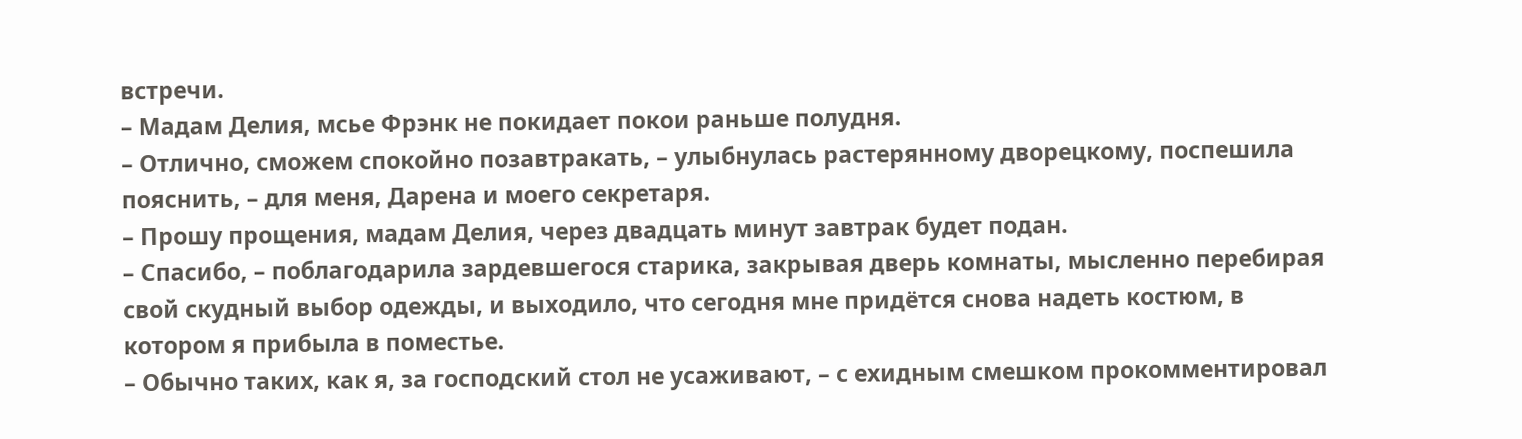встречи.
– Мадам Делия, мсье Фрэнк не покидает покои раньше полудня.
– Отлично, сможем спокойно позавтракать, – улыбнулась растерянному дворецкому, поспешила пояснить, – для меня, Дарена и моего секретаря.
– Прошу прощения, мадам Делия, через двадцать минут завтрак будет подан.
– Спасибо, – поблагодарила зардевшегося старика, закрывая дверь комнаты, мысленно перебирая свой скудный выбор одежды, и выходило, что сегодня мне придётся снова надеть костюм, в котором я прибыла в поместье.
– Обычно таких, как я, за господский стол не усаживают, – с ехидным смешком прокомментировал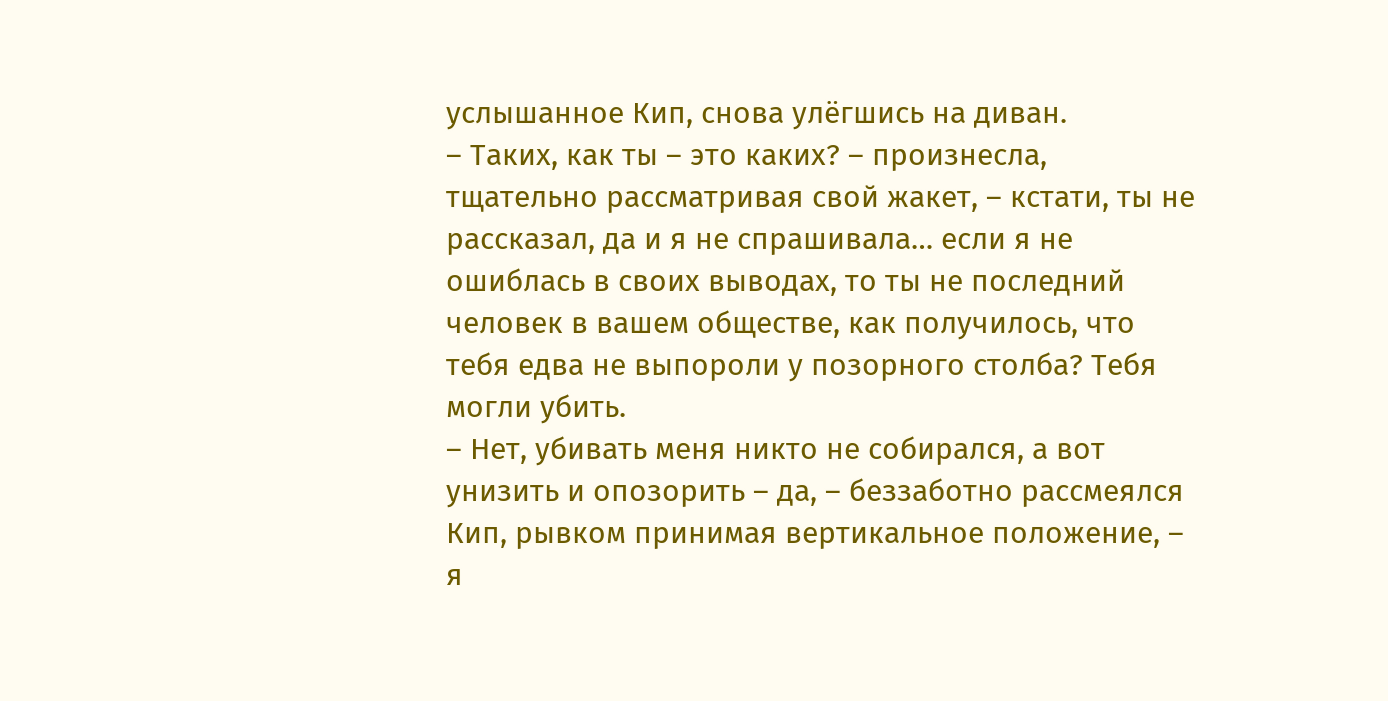услышанное Кип, снова улёгшись на диван.
– Таких, как ты – это каких? – произнесла, тщательно рассматривая свой жакет, – кстати, ты не рассказал, да и я не спрашивала… если я не ошиблась в своих выводах, то ты не последний человек в вашем обществе, как получилось, что тебя едва не выпороли у позорного столба? Тебя могли убить.
– Нет, убивать меня никто не собирался, а вот унизить и опозорить – да, – беззаботно рассмеялся Кип, рывком принимая вертикальное положение, – я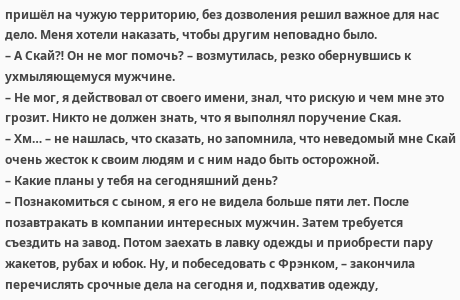пришёл на чужую территорию, без дозволения решил важное для нас дело. Меня хотели наказать, чтобы другим неповадно было.
– А Скай⁈ Он не мог помочь? – возмутилась, резко обернувшись к ухмыляющемуся мужчине.
– Не мог, я действовал от своего имени, знал, что рискую и чем мне это грозит. Никто не должен знать, что я выполнял поручение Ская.
– Хм… – не нашлась, что сказать, но запомнила, что неведомый мне Скай очень жесток к своим людям и с ним надо быть осторожной.
– Какие планы у тебя на сегодняшний день?
– Познакомиться с сыном, я его не видела больше пяти лет. После позавтракать в компании интересных мужчин. Затем требуется съездить на завод. Потом заехать в лавку одежды и приобрести пару жакетов, рубах и юбок. Ну, и побеседовать с Фрэнком, – закончила перечислять срочные дела на сегодня и, подхватив одежду,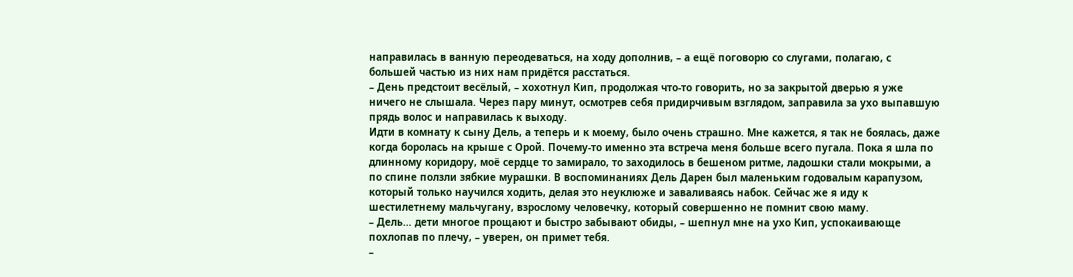направилась в ванную переодеваться, на ходу дополнив, – а ещё поговорю со слугами, полагаю, с большей частью из них нам придётся расстаться.
– День предстоит весёлый, – хохотнул Кип, продолжая что-то говорить, но за закрытой дверью я уже ничего не слышала. Через пару минут, осмотрев себя придирчивым взглядом, заправила за ухо выпавшую прядь волос и направилась к выходу.
Идти в комнату к сыну Дель, а теперь и к моему, было очень страшно. Мне кажется, я так не боялась, даже когда боролась на крыше с Орой. Почему-то именно эта встреча меня больше всего пугала. Пока я шла по длинному коридору, моё сердце то замирало, то заходилось в бешеном ритме, ладошки стали мокрыми, а по спине ползли зябкие мурашки. В воспоминаниях Дель Дарен был маленьким годовалым карапузом, который только научился ходить, делая это неуклюже и заваливаясь набок. Сейчас же я иду к шестилетнему мальчугану, взрослому человечку, который совершенно не помнит свою маму.
– Дель… дети многое прощают и быстро забывают обиды, – шепнул мне на ухо Кип, успокаивающе похлопав по плечу, – уверен, он примет тебя.
–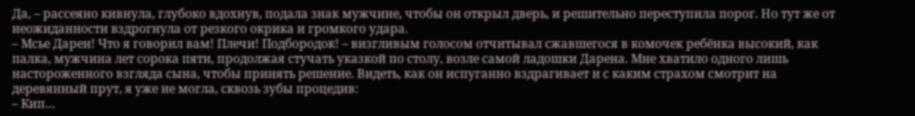Да, – рассеяно кивнула, глубоко вдохнув, подала знак мужчине, чтобы он открыл дверь, и решительно переступила порог. Но тут же от неожиданности вздрогнула от резкого окрика и громкого удара.
– Мсье Дарен! Что я говорил вам! Плечи! Подбородок! – визгливым голосом отчитывал сжавшегося в комочек ребёнка высокий, как палка, мужчина лет сорока пяти, продолжая стучать указкой по столу, возле самой ладошки Дарена. Мне хватило одного лишь настороженного взгляда сына, чтобы принять решение. Видеть, как он испуганно вздрагивает и с каким страхом смотрит на деревянный прут, я уже не могла, сквозь зубы процедив:
– Кип…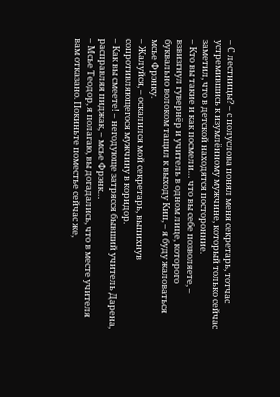– С лестницы? – с полуслова понял меня секретарь, тотчас устремившись к изумлённому мужчине, который только сейчас заметил, что в детской находятся посторонние.
– Кто вы такие и как посмели… что вы себе позволяете, – взвизгнул гувернёр и учитель в одном лице, которого буквально волоком тащил к выходу Кип, – я буду жаловаться мсье Фрэнку.
– Жалуйся, – оскалился мой секретарь, выпихнув сопротивляющегося мужчину в коридор.
– Как вы смеете! – негодующе затрясся бывший учитель Дарена, расправляя пиджак, – мсье Фрэнк…
– Мсье Теодор, я полагаю, вы догадались, что в месте учителя вам отказано. Покиньте поместье сейчас же,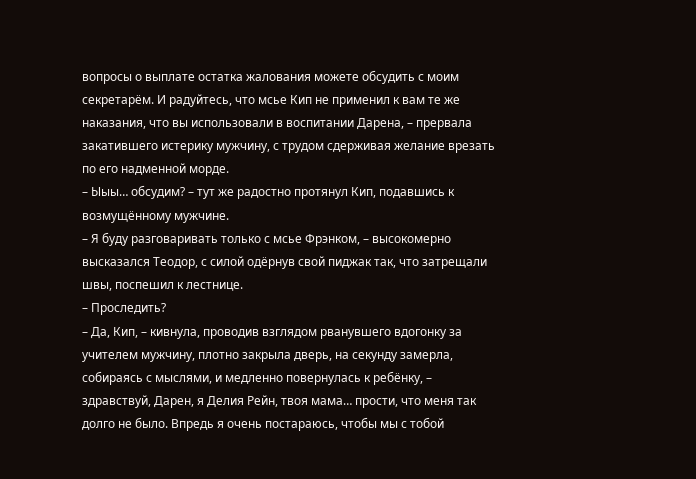вопросы о выплате остатка жалования можете обсудить с моим секретарём. И радуйтесь, что мсье Кип не применил к вам те же наказания, что вы использовали в воспитании Дарена, – прервала закатившего истерику мужчину, с трудом сдерживая желание врезать по его надменной морде.
– Ыыы… обсудим? – тут же радостно протянул Кип, подавшись к возмущённому мужчине.
– Я буду разговаривать только с мсье Фрэнком, – высокомерно высказался Теодор, с силой одёрнув свой пиджак так, что затрещали швы, поспешил к лестнице.
– Проследить?
– Да, Кип, – кивнула, проводив взглядом рванувшего вдогонку за учителем мужчину, плотно закрыла дверь, на секунду замерла, собираясь с мыслями, и медленно повернулась к ребёнку, – здравствуй, Дарен, я Делия Рейн, твоя мама… прости, что меня так долго не было. Впредь я очень постараюсь, чтобы мы с тобой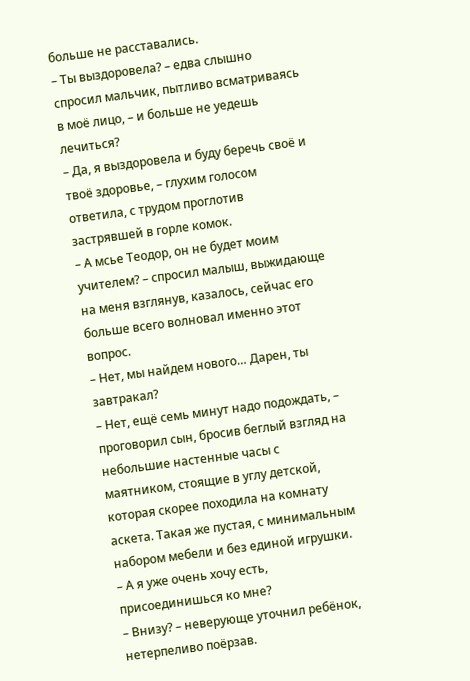больше не расставались.
– Ты выздоровела? – едва слышно спросил мальчик, пытливо всматриваясь в моё лицо, – и больше не уедешь лечиться?
– Да, я выздоровела и буду беречь своё и твоё здоровье, – глухим голосом ответила, с трудом проглотив застрявшей в горле комок.
– А мсье Теодор, он не будет моим учителем? – спросил малыш, выжидающе на меня взглянув, казалось, сейчас его больше всего волновал именно этот вопрос.
– Нет, мы найдем нового… Дарен, ты завтракал?
– Нет, ещё семь минут надо подождать, – проговорил сын, бросив беглый взгляд на небольшие настенные часы с маятником, стоящие в углу детской, которая скорее походила на комнату аскета. Такая же пустая, с минимальным набором мебели и без единой игрушки.
– А я уже очень хочу есть, присоединишься ко мне?
– Внизу? – неверующе уточнил ребёнок, нетерпеливо поёрзав.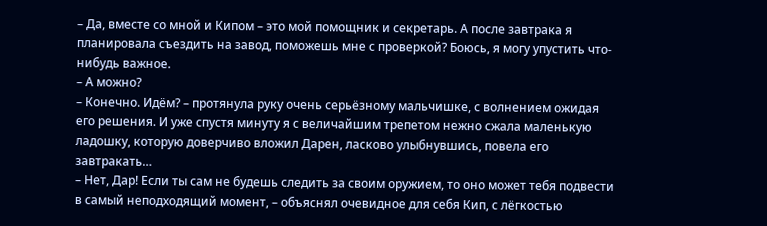– Да, вместе со мной и Кипом – это мой помощник и секретарь. А после завтрака я планировала съездить на завод, поможешь мне с проверкой? Боюсь, я могу упустить что-нибудь важное.
– А можно?
– Конечно. Идём? – протянула руку очень серьёзному мальчишке, с волнением ожидая его решения. И уже спустя минуту я с величайшим трепетом нежно сжала маленькую ладошку, которую доверчиво вложил Дарен, ласково улыбнувшись, повела его завтракать…
– Нет, Дар! Если ты сам не будешь следить за своим оружием, то оно может тебя подвести в самый неподходящий момент, – объяснял очевидное для себя Кип, с лёгкостью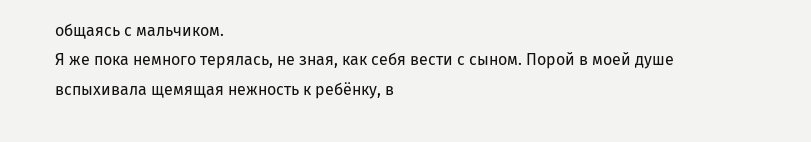общаясь с мальчиком.
Я же пока немного терялась, не зная, как себя вести с сыном. Порой в моей душе вспыхивала щемящая нежность к ребёнку, в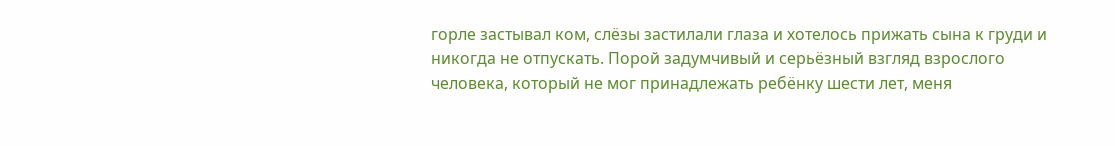горле застывал ком, слёзы застилали глаза и хотелось прижать сына к груди и никогда не отпускать. Порой задумчивый и серьёзный взгляд взрослого человека, который не мог принадлежать ребёнку шести лет, меня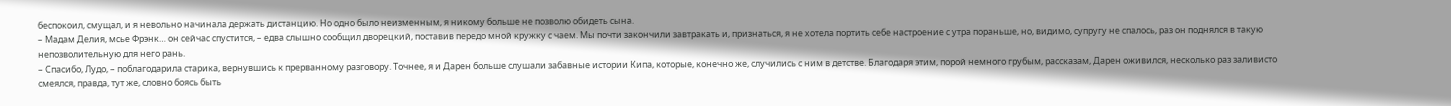беспокоил, смущал, и я невольно начинала держать дистанцию. Но одно было неизменным, я никому больше не позволю обидеть сына.
– Мадам Делия, мсье Фрэнк… он сейчас спустится, – едва слышно сообщил дворецкий, поставив передо мной кружку с чаем. Мы почти закончили завтракать и, признаться, я не хотела портить себе настроение с утра пораньше, но, видимо, супругу не спалось, раз он поднялся в такую непозволительную для него рань.
– Спасибо, Лудо, – поблагодарила старика, вернувшись к прерванному разговору. Точнее, я и Дарен больше слушали забавные истории Кипа, которые, конечно же, случились с ним в детстве. Благодаря этим, порой немного грубым, рассказам, Дарен оживился, несколько раз заливисто смеялся, правда, тут же, словно боясь быть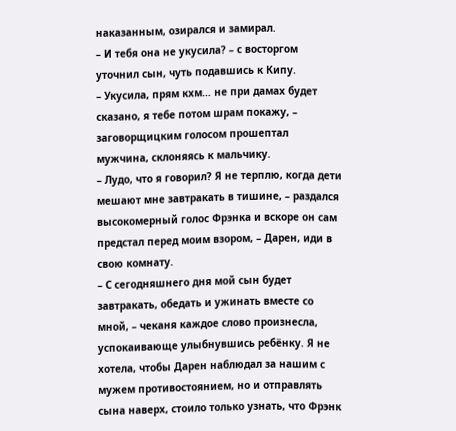наказанным, озирался и замирал.
– И тебя она не укусила? – с восторгом уточнил сын, чуть подавшись к Кипу.
– Укусила, прям кхм… не при дамах будет сказано, я тебе потом шрам покажу, – заговорщицким голосом прошептал мужчина, склоняясь к мальчику.
– Лудо, что я говорил? Я не терплю, когда дети мешают мне завтракать в тишине, – раздался высокомерный голос Фрэнка и вскоре он сам предстал перед моим взором, – Дарен, иди в свою комнату.
– С сегодняшнего дня мой сын будет завтракать, обедать и ужинать вместе со мной, – чеканя каждое слово произнесла, успокаивающе улыбнувшись ребёнку. Я не хотела, чтобы Дарен наблюдал за нашим с мужем противостоянием, но и отправлять сына наверх, стоило только узнать, что Фрэнк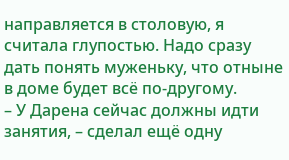направляется в столовую, я считала глупостью. Надо сразу дать понять муженьку, что отныне в доме будет всё по-другому.
– У Дарена сейчас должны идти занятия, – сделал ещё одну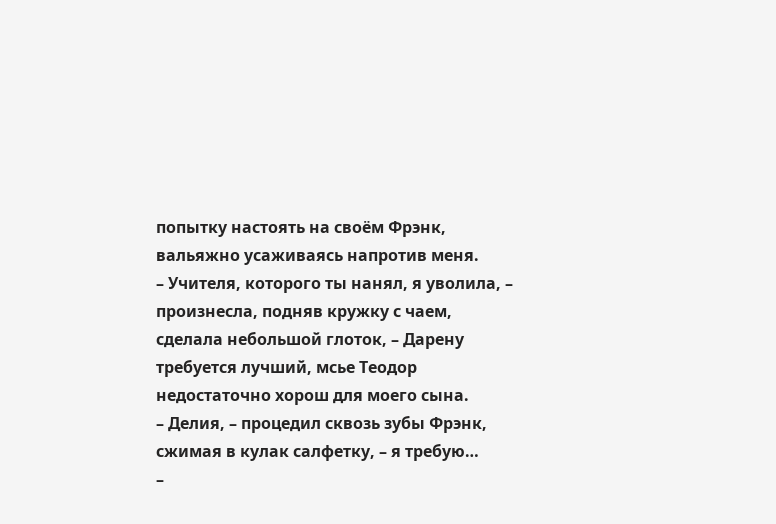попытку настоять на своём Фрэнк, вальяжно усаживаясь напротив меня.
– Учителя, которого ты нанял, я уволила, – произнесла, подняв кружку с чаем, сделала небольшой глоток, – Дарену требуется лучший, мсье Теодор недостаточно хорош для моего сына.
– Делия, – процедил сквозь зубы Фрэнк, сжимая в кулак салфетку, – я требую…
–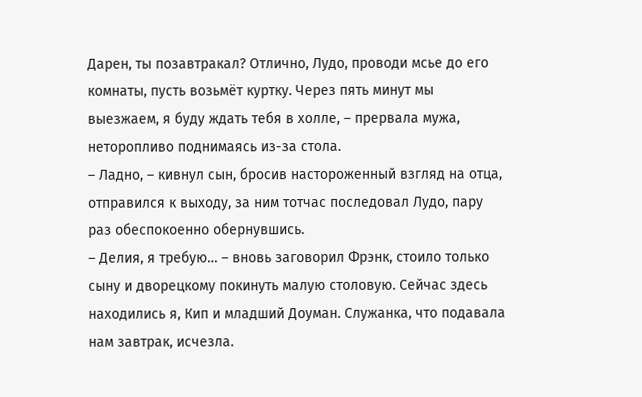Дарен, ты позавтракал? Отлично, Лудо, проводи мсье до его комнаты, пусть возьмёт куртку. Через пять минут мы выезжаем, я буду ждать тебя в холле, – прервала мужа, неторопливо поднимаясь из-за стола.
– Ладно, – кивнул сын, бросив настороженный взгляд на отца, отправился к выходу, за ним тотчас последовал Лудо, пару раз обеспокоенно обернувшись.
– Делия, я требую… – вновь заговорил Фрэнк, стоило только сыну и дворецкому покинуть малую столовую. Сейчас здесь находились я, Кип и младший Доуман. Служанка, что подавала нам завтрак, исчезла.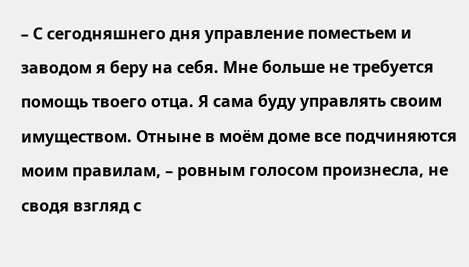– С сегодняшнего дня управление поместьем и заводом я беру на себя. Мне больше не требуется помощь твоего отца. Я сама буду управлять своим имуществом. Отныне в моём доме все подчиняются моим правилам, – ровным голосом произнесла, не сводя взгляд с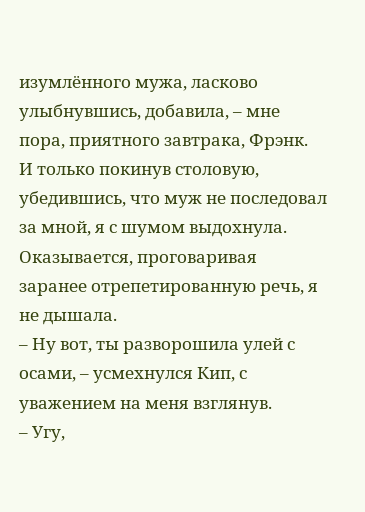изумлённого мужа, ласково улыбнувшись, добавила, – мне пора, приятного завтрака, Фрэнк.
И только покинув столовую, убедившись, что муж не последовал за мной, я с шумом выдохнула. Оказывается, проговаривая заранее отрепетированную речь, я не дышала.
– Ну вот, ты разворошила улей с осами, – усмехнулся Кип, с уважением на меня взглянув.
– Угу,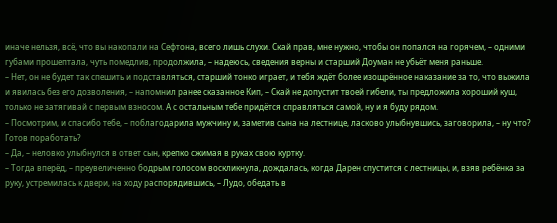иначе нельзя, всё, что вы накопали на Сефтона, всего лишь слухи. Скай прав, мне нужно, чтобы он попался на горячем, – одними губами прошептала, чуть помедлив, продолжила, – надеюсь, сведения верны и старший Доуман не убьёт меня раньше.
– Нет, он не будет так спешить и подставляться, старший тонко играет, и тебя ждёт более изощрённое наказание за то, что выжила и явилась без его дозволения, – напомнил ранее сказанное Кип, – Скай не допустит твоей гибели, ты предложила хороший куш, только не затягивай с первым взносом. А с остальным тебе придётся справляться самой, ну и я буду рядом.
– Посмотрим, и спасибо тебе, – поблагодарила мужчину и, заметив сына на лестнице, ласково улыбнувшись, заговорила, – ну что? Готов поработать?
– Да, – неловко улыбнулся в ответ сын, крепко сжимая в руках свою куртку.
– Тогда вперёд, – преувеличенно бодрым голосом воскликнула, дождалась, когда Дарен спустится с лестницы, и, взяв ребёнка за руку, устремилась к двери, на ходу распорядившись, – Лудо, обедать в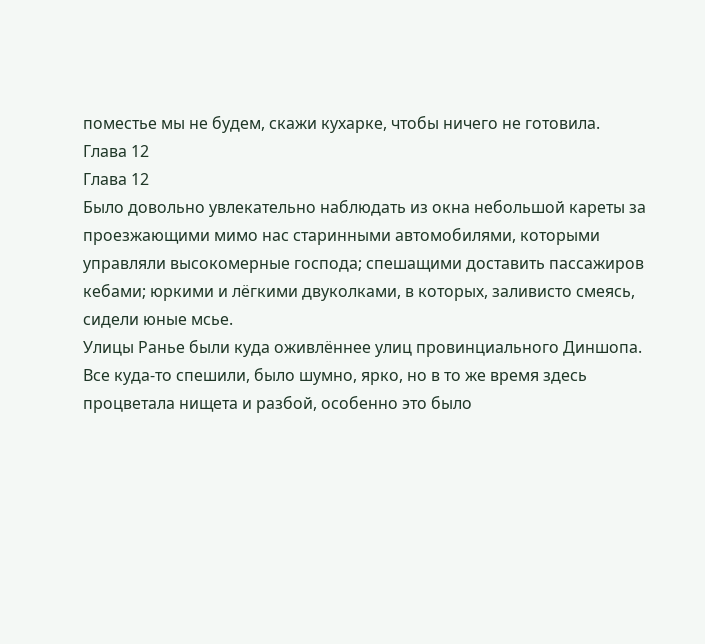поместье мы не будем, скажи кухарке, чтобы ничего не готовила.
Глава 12
Глава 12
Было довольно увлекательно наблюдать из окна небольшой кареты за проезжающими мимо нас старинными автомобилями, которыми управляли высокомерные господа; спешащими доставить пассажиров кебами; юркими и лёгкими двуколками, в которых, заливисто смеясь, сидели юные мсье.
Улицы Ранье были куда оживлённее улиц провинциального Диншопа. Все куда-то спешили, было шумно, ярко, но в то же время здесь процветала нищета и разбой, особенно это было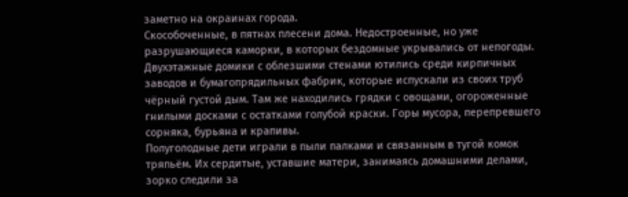заметно на окраинах города.
Скособоченные, в пятнах плесени дома. Недостроенные, но уже разрушающиеся каморки, в которых бездомные укрывались от непогоды. Двухэтажные домики с облезшими стенами ютились среди кирпичных заводов и бумагопрядильных фабрик, которые испускали из своих труб чёрный густой дым. Там же находились грядки с овощами, огороженные гнилыми досками с остатками голубой краски. Горы мусора, перепревшего сорняка, бурьяна и крапивы.
Полуголодные дети играли в пыли палками и связанным в тугой комок тряпьём. Их сердитые, уставшие матери, занимаясь домашними делами, зорко следили за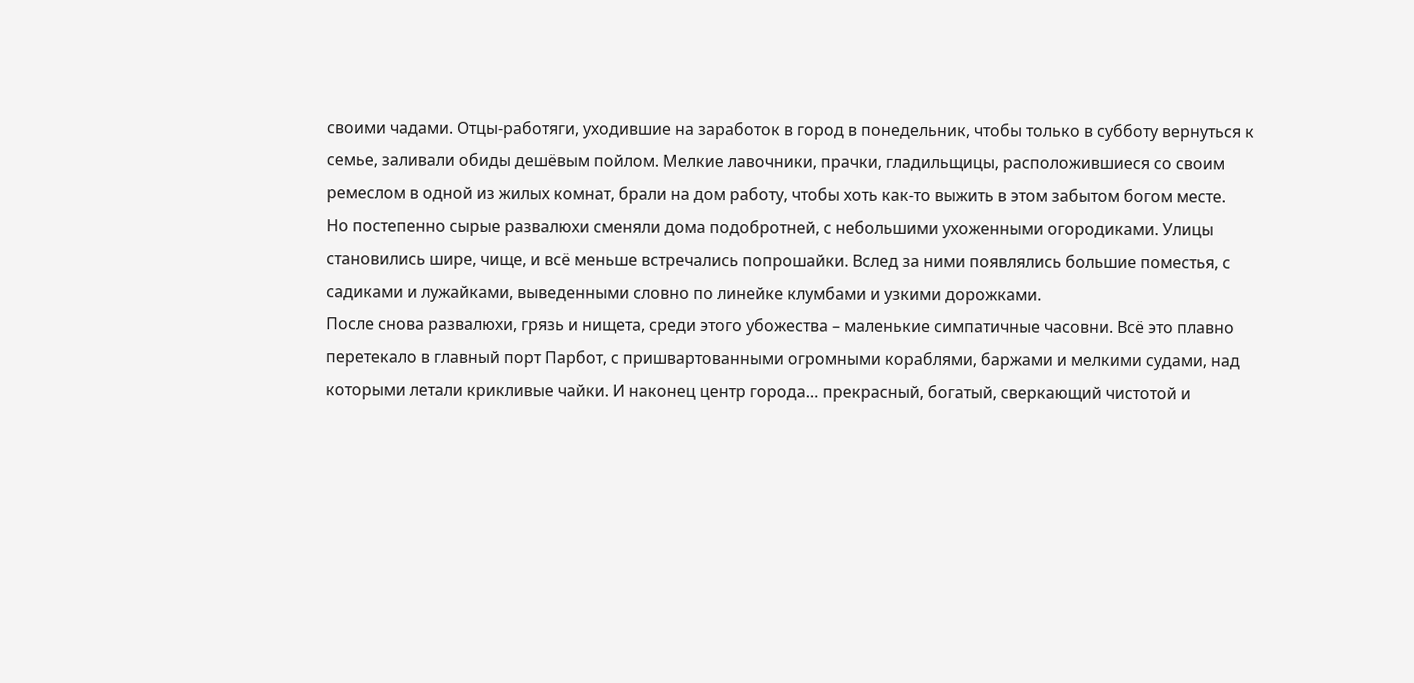своими чадами. Отцы-работяги, уходившие на заработок в город в понедельник, чтобы только в субботу вернуться к семье, заливали обиды дешёвым пойлом. Мелкие лавочники, прачки, гладильщицы, расположившиеся со своим ремеслом в одной из жилых комнат, брали на дом работу, чтобы хоть как-то выжить в этом забытом богом месте.
Но постепенно сырые развалюхи сменяли дома подобротней, с небольшими ухоженными огородиками. Улицы становились шире, чище, и всё меньше встречались попрошайки. Вслед за ними появлялись большие поместья, с садиками и лужайками, выведенными словно по линейке клумбами и узкими дорожками.
После снова развалюхи, грязь и нищета, среди этого убожества – маленькие симпатичные часовни. Всё это плавно перетекало в главный порт Парбот, с пришвартованными огромными кораблями, баржами и мелкими судами, над которыми летали крикливые чайки. И наконец центр города… прекрасный, богатый, сверкающий чистотой и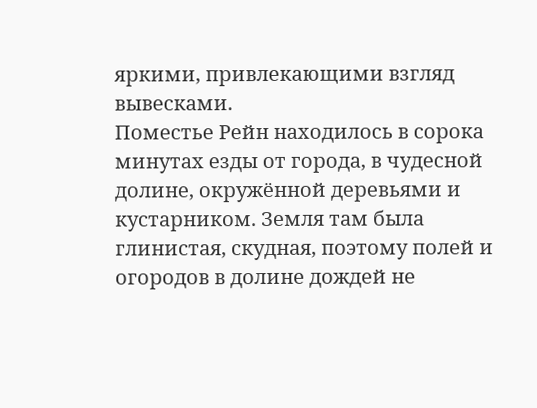яркими, привлекающими взгляд вывесками.
Поместье Рейн находилось в сорока минутах езды от города, в чудесной долине, окружённой деревьями и кустарником. Земля там была глинистая, скудная, поэтому полей и огородов в долине дождей не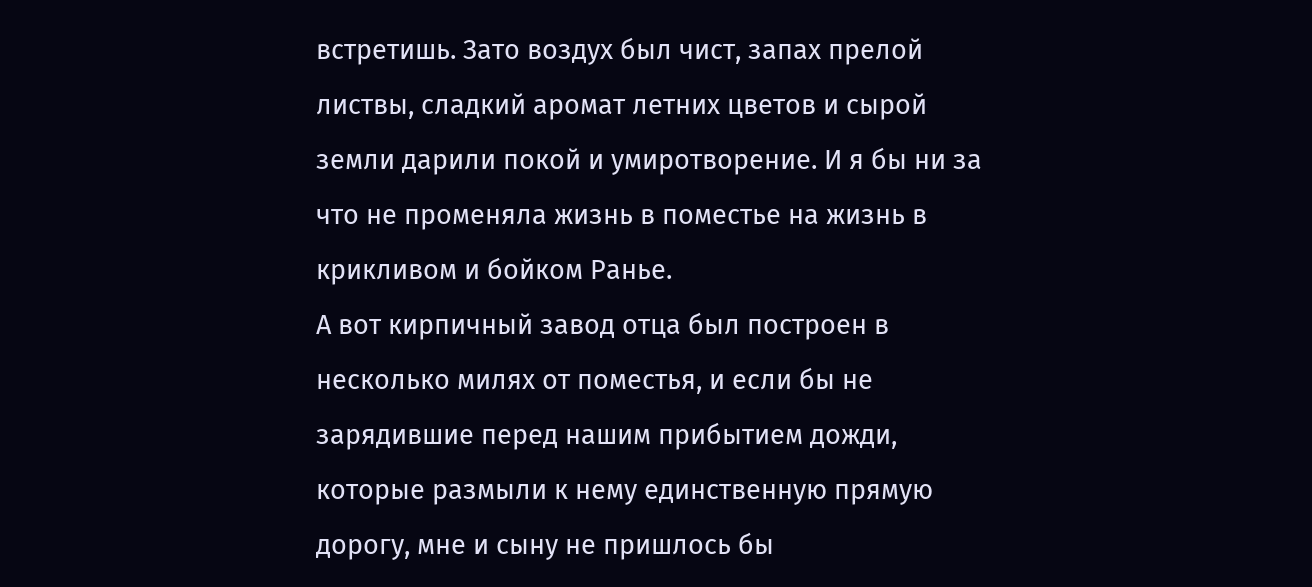встретишь. Зато воздух был чист, запах прелой листвы, сладкий аромат летних цветов и сырой земли дарили покой и умиротворение. И я бы ни за что не променяла жизнь в поместье на жизнь в крикливом и бойком Ранье.
А вот кирпичный завод отца был построен в несколько милях от поместья, и если бы не зарядившие перед нашим прибытием дожди, которые размыли к нему единственную прямую дорогу, мне и сыну не пришлось бы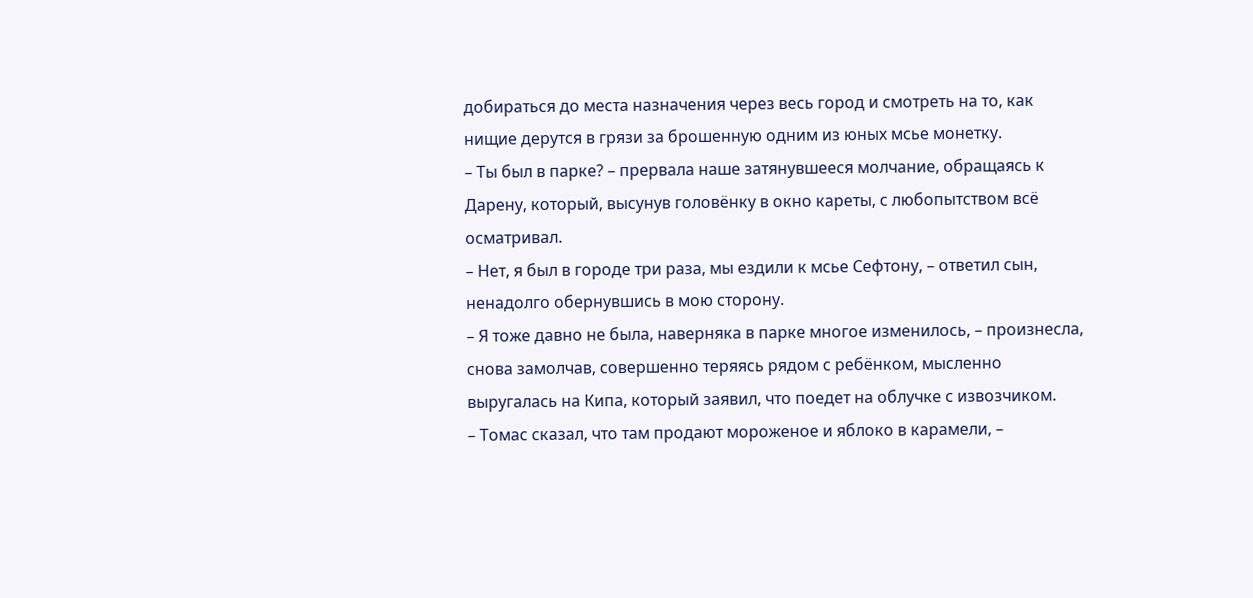добираться до места назначения через весь город и смотреть на то, как нищие дерутся в грязи за брошенную одним из юных мсье монетку.
– Ты был в парке? – прервала наше затянувшееся молчание, обращаясь к Дарену, который, высунув головёнку в окно кареты, с любопытством всё осматривал.
– Нет, я был в городе три раза, мы ездили к мсье Сефтону, – ответил сын, ненадолго обернувшись в мою сторону.
– Я тоже давно не была, наверняка в парке многое изменилось, – произнесла, снова замолчав, совершенно теряясь рядом с ребёнком, мысленно выругалась на Кипа, который заявил, что поедет на облучке с извозчиком.
– Томас сказал, что там продают мороженое и яблоко в карамели, –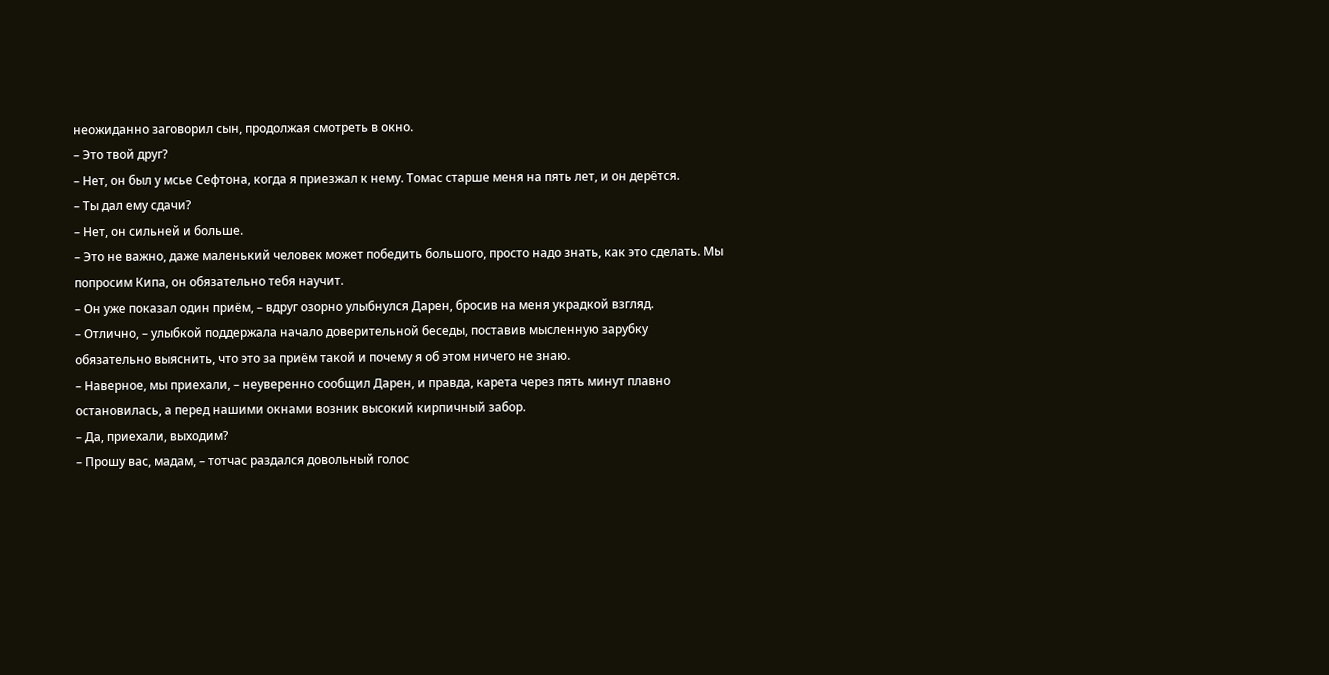неожиданно заговорил сын, продолжая смотреть в окно.
– Это твой друг?
– Нет, он был у мсье Сефтона, когда я приезжал к нему. Томас старше меня на пять лет, и он дерётся.
– Ты дал ему сдачи?
– Нет, он сильней и больше.
– Это не важно, даже маленький человек может победить большого, просто надо знать, как это сделать. Мы попросим Кипа, он обязательно тебя научит.
– Он уже показал один приём, – вдруг озорно улыбнулся Дарен, бросив на меня украдкой взгляд.
– Отлично, – улыбкой поддержала начало доверительной беседы, поставив мысленную зарубку обязательно выяснить, что это за приём такой и почему я об этом ничего не знаю.
– Наверное, мы приехали, – неуверенно сообщил Дарен, и правда, карета через пять минут плавно остановилась, а перед нашими окнами возник высокий кирпичный забор.
– Да, приехали, выходим?
– Прошу вас, мадам, – тотчас раздался довольный голос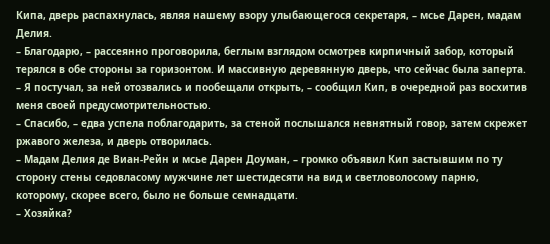Кипа, дверь распахнулась, являя нашему взору улыбающегося секретаря, – мсье Дарен, мадам Делия.
– Благодарю, – рассеянно проговорила, беглым взглядом осмотрев кирпичный забор, который терялся в обе стороны за горизонтом. И массивную деревянную дверь, что сейчас была заперта.
– Я постучал, за ней отозвались и пообещали открыть, – сообщил Кип, в очередной раз восхитив меня своей предусмотрительностью.
– Спасибо, – едва успела поблагодарить, за стеной послышался невнятный говор, затем скрежет ржавого железа, и дверь отворилась.
– Мадам Делия де Виан-Рейн и мсье Дарен Доуман, – громко объявил Кип застывшим по ту сторону стены седовласому мужчине лет шестидесяти на вид и светловолосому парню, которому, скорее всего, было не больше семнадцати.
– Хозяйка?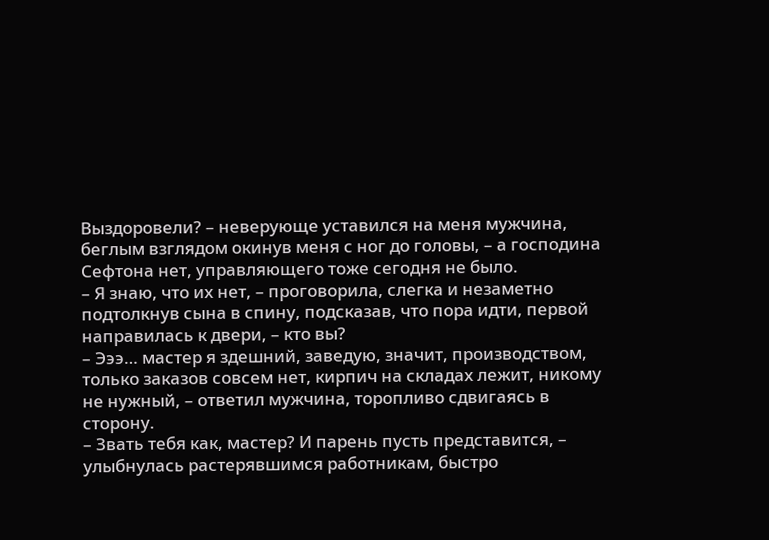Выздоровели? – неверующе уставился на меня мужчина, беглым взглядом окинув меня с ног до головы, – а господина Сефтона нет, управляющего тоже сегодня не было.
– Я знаю, что их нет, – проговорила, слегка и незаметно подтолкнув сына в спину, подсказав, что пора идти, первой направилась к двери, – кто вы?
– Эээ… мастер я здешний, заведую, значит, производством, только заказов совсем нет, кирпич на складах лежит, никому не нужный, – ответил мужчина, торопливо сдвигаясь в сторону.
– Звать тебя как, мастер? И парень пусть представится, – улыбнулась растерявшимся работникам, быстро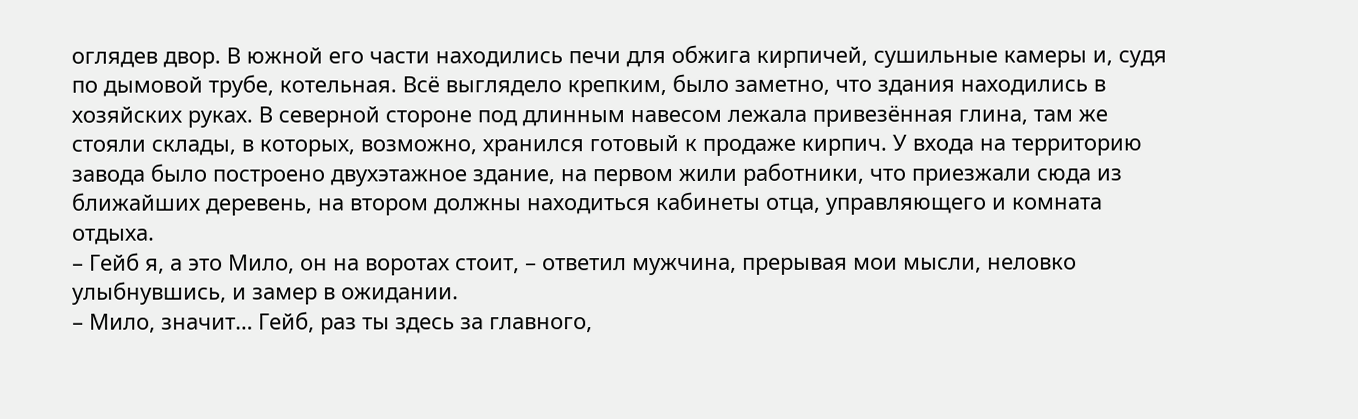оглядев двор. В южной его части находились печи для обжига кирпичей, сушильные камеры и, судя по дымовой трубе, котельная. Всё выглядело крепким, было заметно, что здания находились в хозяйских руках. В северной стороне под длинным навесом лежала привезённая глина, там же стояли склады, в которых, возможно, хранился готовый к продаже кирпич. У входа на территорию завода было построено двухэтажное здание, на первом жили работники, что приезжали сюда из ближайших деревень, на втором должны находиться кабинеты отца, управляющего и комната отдыха.
– Гейб я, а это Мило, он на воротах стоит, – ответил мужчина, прерывая мои мысли, неловко улыбнувшись, и замер в ожидании.
– Мило, значит… Гейб, раз ты здесь за главного,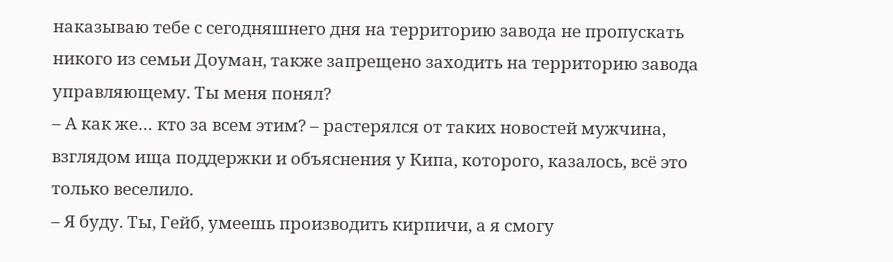наказываю тебе с сегодняшнего дня на территорию завода не пропускать никого из семьи Доуман, также запрещено заходить на территорию завода управляющему. Ты меня понял?
– А как же… кто за всем этим? – растерялся от таких новостей мужчина, взглядом ища поддержки и объяснения у Кипа, которого, казалось, всё это только веселило.
– Я буду. Ты, Гейб, умеешь производить кирпичи, а я смогу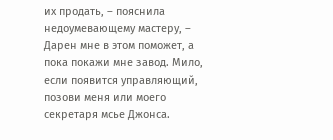их продать, – пояснила недоумевающему мастеру, – Дарен мне в этом поможет, а пока покажи мне завод. Мило, если появится управляющий, позови меня или моего секретаря мсье Джонса.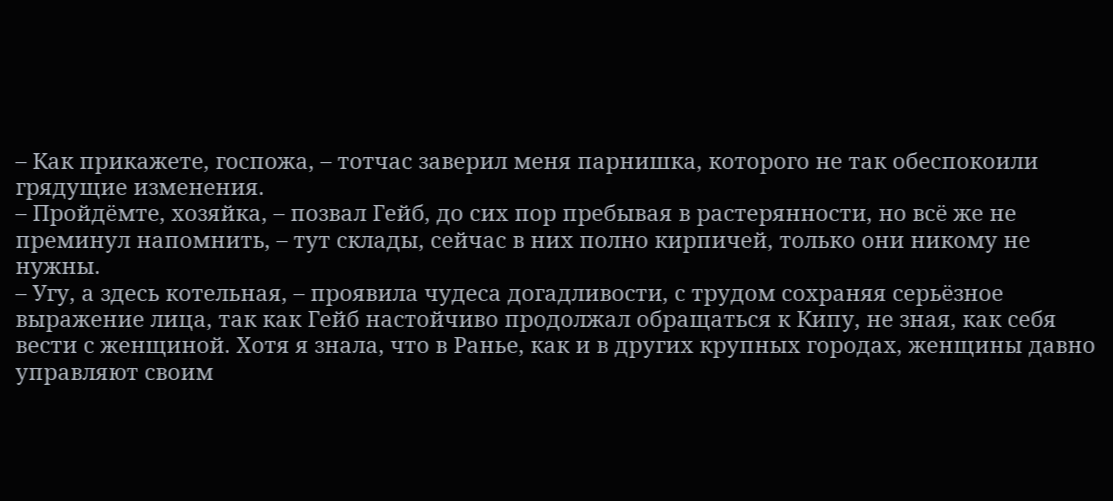– Как прикажете, госпожа, – тотчас заверил меня парнишка, которого не так обеспокоили грядущие изменения.
– Пройдёмте, хозяйка, – позвал Гейб, до сих пор пребывая в растерянности, но всё же не преминул напомнить, – тут склады, сейчас в них полно кирпичей, только они никому не нужны.
– Угу, а здесь котельная, – проявила чудеса догадливости, с трудом сохраняя серьёзное выражение лица, так как Гейб настойчиво продолжал обращаться к Кипу, не зная, как себя вести с женщиной. Хотя я знала, что в Ранье, как и в других крупных городах, женщины давно управляют своим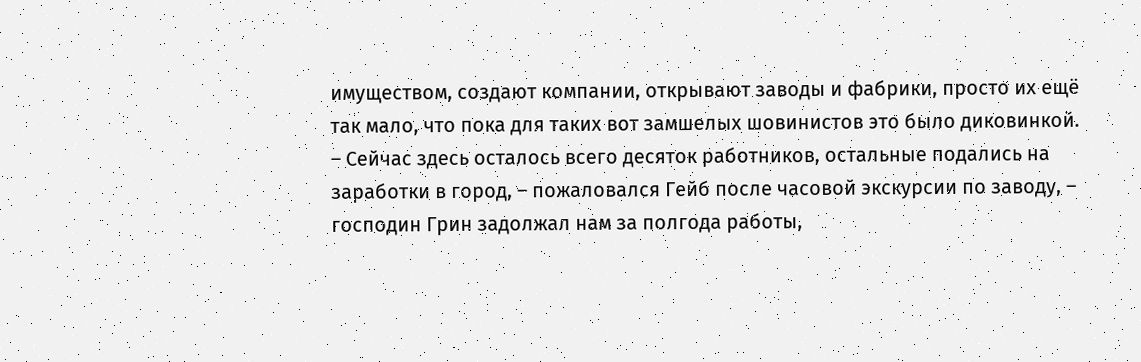имуществом, создают компании, открывают заводы и фабрики, просто их ещё так мало, что пока для таких вот замшелых шовинистов это было диковинкой.
– Сейчас здесь осталось всего десяток работников, остальные подались на заработки в город, – пожаловался Гейб после часовой экскурсии по заводу, – господин Грин задолжал нам за полгода работы,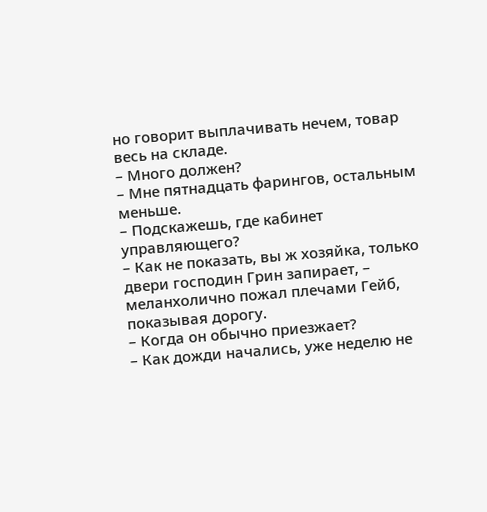но говорит выплачивать нечем, товар весь на складе.
– Много должен?
– Мне пятнадцать фарингов, остальным меньше.
– Подскажешь, где кабинет управляющего?
– Как не показать, вы ж хозяйка, только двери господин Грин запирает, – меланхолично пожал плечами Гейб, показывая дорогу.
– Когда он обычно приезжает?
– Как дожди начались, уже неделю не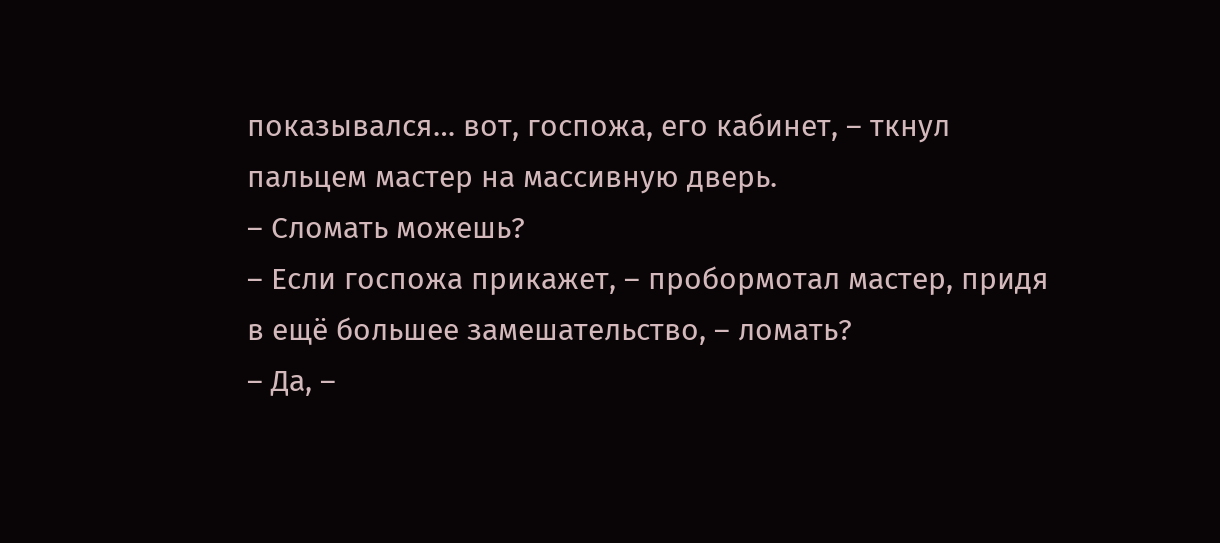показывался… вот, госпожа, его кабинет, – ткнул пальцем мастер на массивную дверь.
– Сломать можешь?
– Если госпожа прикажет, – пробормотал мастер, придя в ещё большее замешательство, – ломать?
– Да, –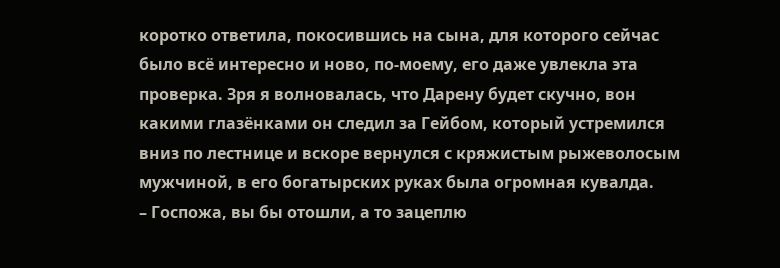коротко ответила, покосившись на сына, для которого сейчас было всё интересно и ново, по-моему, его даже увлекла эта проверка. Зря я волновалась, что Дарену будет скучно, вон какими глазёнками он следил за Гейбом, который устремился вниз по лестнице и вскоре вернулся с кряжистым рыжеволосым мужчиной, в его богатырских руках была огромная кувалда.
– Госпожа, вы бы отошли, а то зацеплю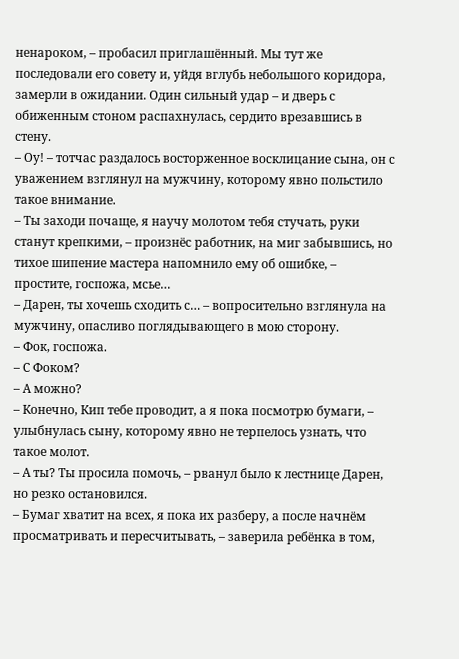ненароком, – пробасил приглашённый. Мы тут же последовали его совету и, уйдя вглубь небольшого коридора, замерли в ожидании. Один сильный удар – и дверь с обиженным стоном распахнулась, сердито врезавшись в стену.
– Оу! – тотчас раздалось восторженное восклицание сына, он с уважением взглянул на мужчину, которому явно польстило такое внимание.
– Ты заходи почаще, я научу молотом тебя стучать, руки станут крепкими, – произнёс работник, на миг забывшись, но тихое шипение мастера напомнило ему об ошибке, – простите, госпожа, мсье…
– Дарен, ты хочешь сходить с… – вопросительно взглянула на мужчину, опасливо поглядывающего в мою сторону.
– Фок, госпожа.
– С Фоком?
– А можно?
– Конечно, Кип тебе проводит, а я пока посмотрю бумаги, – улыбнулась сыну, которому явно не терпелось узнать, что такое молот.
– А ты? Ты просила помочь, – рванул было к лестнице Дарен, но резко остановился.
– Бумаг хватит на всех, я пока их разберу, а после начнём просматривать и пересчитывать, – заверила ребёнка в том,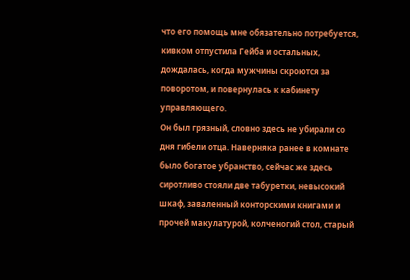что его помощь мне обязательно потребуется, кивком отпустила Гейба и остальных, дождалась, когда мужчины скроются за поворотом, и повернулась к кабинету управляющего.
Он был грязный, словно здесь не убирали со дня гибели отца. Наверняка ранее в комнате было богатое убранство, сейчас же здесь сиротливо стояли две табуретки, невысокий шкаф, заваленный конторскими книгами и прочей макулатурой, колченогий стол, старый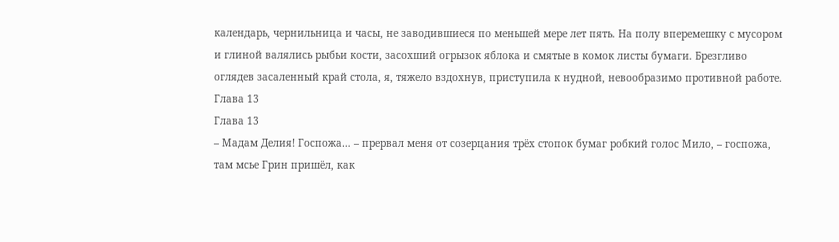календарь, чернильница и часы, не заводившиеся по меньшей мере лет пять. На полу вперемешку с мусором и глиной валялись рыбьи кости, засохший огрызок яблока и смятые в комок листы бумаги. Брезгливо оглядев засаленный край стола, я, тяжело вздохнув, приступила к нудной, невообразимо противной работе.
Глава 13
Глава 13
– Мадам Делия! Госпожа… – прервал меня от созерцания трёх стопок бумаг робкий голос Мило, – госпожа, там мсье Грин пришёл, как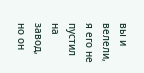вы и велели, я его не пустил на завод, но он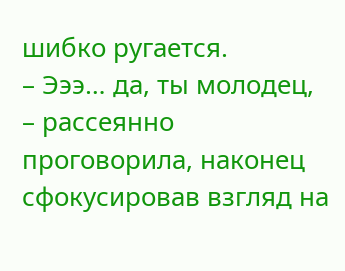шибко ругается.
– Эээ… да, ты молодец, – рассеянно проговорила, наконец сфокусировав взгляд на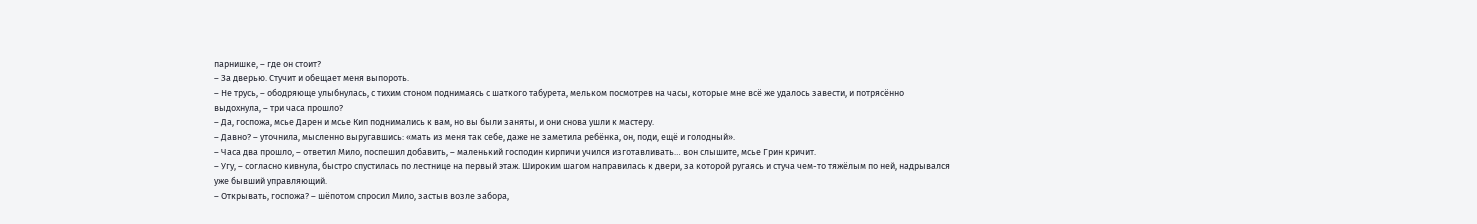парнишке, – где он стоит?
– За дверью. Стучит и обещает меня выпороть.
– Не трусь, – ободряюще улыбнулась, с тихим стоном поднимаясь с шаткого табурета, мельком посмотрев на часы, которые мне всё же удалось завести, и потрясённо выдохнула, – три часа прошло?
– Да, госпожа, мсье Дарен и мсье Кип поднимались к вам, но вы были заняты, и они снова ушли к мастеру.
– Давно? – уточнила, мысленно выругавшись: «мать из меня так себе, даже не заметила ребёнка, он, поди, ещё и голодный».
– Часа два прошло, – ответил Мило, поспешил добавить, – маленький господин кирпичи учился изготавливать… вон слышите, мсье Грин кричит.
– Угу, – согласно кивнула, быстро спустилась по лестнице на первый этаж. Широким шагом направилась к двери, за которой ругаясь и стуча чем-то тяжёлым по ней, надрывался уже бывший управляющий.
– Открывать, госпожа? – шёпотом спросил Мило, застыв возле забора,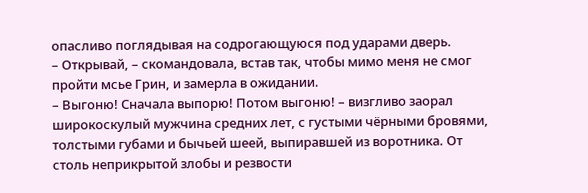опасливо поглядывая на содрогающуюся под ударами дверь.
– Открывай, – скомандовала, встав так, чтобы мимо меня не смог пройти мсье Грин, и замерла в ожидании.
– Выгоню! Сначала выпорю! Потом выгоню! – визгливо заорал широкоскулый мужчина средних лет, с густыми чёрными бровями, толстыми губами и бычьей шеей, выпиравшей из воротника. От столь неприкрытой злобы и резвости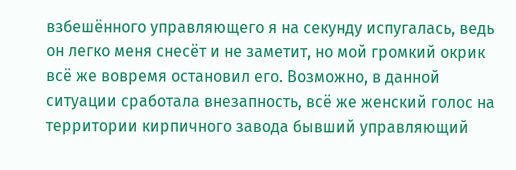взбешённого управляющего я на секунду испугалась, ведь он легко меня снесёт и не заметит, но мой громкий окрик всё же вовремя остановил его. Возможно, в данной ситуации сработала внезапность, всё же женский голос на территории кирпичного завода бывший управляющий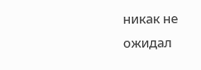никак не ожидал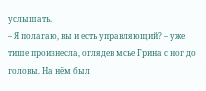услышать.
– Я полагаю, вы и есть управляющий? – уже тише произнесла, оглядев мсье Грина с ног до головы. На нём был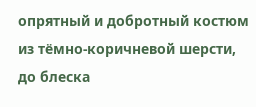опрятный и добротный костюм из тёмно-коричневой шерсти, до блеска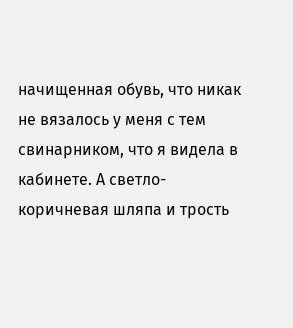начищенная обувь, что никак не вязалось у меня с тем свинарником, что я видела в кабинете. А светло-коричневая шляпа и трость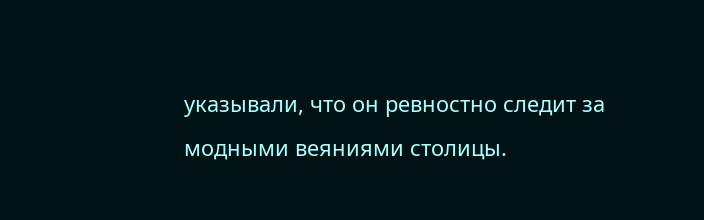указывали, что он ревностно следит за модными веяниями столицы.